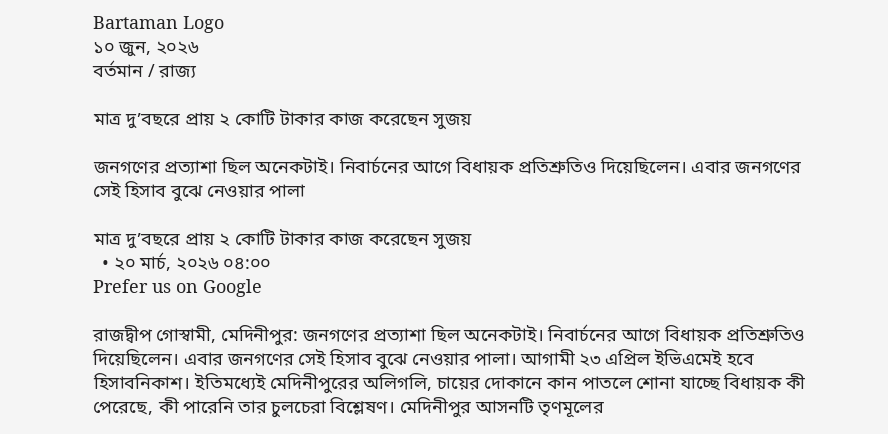Bartaman Logo
১০ জুন, ২০২৬
বর্তমান / রাজ্য

মাত্র দু’বছরে প্রায় ২ কোটি টাকার কাজ করেছেন সুজয়

জনগণের প্রত্যাশা ছিল অনেকটাই। নিবার্চনের আগে বিধায়ক প্রতিশ্রুতিও দিয়েছিলেন। এবার জনগণের সেই হিসাব বুঝে নেওয়ার পালা

মাত্র দু’বছরে প্রায় ২ কোটি টাকার কাজ করেছেন সুজয়
  • ২০ মার্চ, ২০২৬ ০৪:০০
Prefer us on Google

রাজদ্বীপ গোস্বামী, মেদিনীপুর: জনগণের প্রত্যাশা ছিল অনেকটাই। নিবার্চনের আগে বিধায়ক প্রতিশ্রুতিও দিয়েছিলেন। এবার জনগণের সেই হিসাব বুঝে নেওয়ার পালা। আগামী ২৩ এপ্রিল ইভিএমেই হবে হিসাবনিকাশ। ইতিমধ্যেই মেদিনীপুরের অলিগলি, চায়ের দোকানে কান পাতলে শোনা যাচ্ছে বিধায়ক কী পেরেছে, কী পারেনি তার চুলচেরা বিশ্লেষণ। মেদিনীপুর আসনটি তৃণমূলের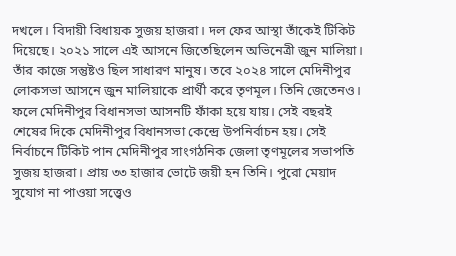দখলে। বিদায়ী বিধায়ক সুজয় হাজরা। দল ফের আস্থা তাঁকেই টিকিট দিয়েছে। ২০২১ সালে এই আসনে জিতেছিলেন অভিনেত্রী জুন মালিয়া। তাঁর কাজে সন্তুষ্টও ছিল সাধারণ মানুষ। তবে ২০২৪ সালে মেদিনীপুর লোকসভা আসনে জুন মালিয়াকে প্রার্থী করে তৃণমূল। তিনি জেতেনও। ফলে মেদিনীপুর বিধানসভা আসনটি ফাঁকা হয়ে যায়। সেই বছরই শেষের দিকে মেদিনীপুর বিধানসভা কেন্দ্রে উপনির্বাচন হয়। সেই নির্বাচনে টিকিট পান মেদিনীপুর সাংগঠনিক জেলা তৃণমূলের সভাপতি সুজয় হাজরা। প্রায় ৩৩ হাজার ভোটে জয়ী হন তিনি। পুরো মেয়াদ সুযোগ না পাওয়া সত্ত্বেও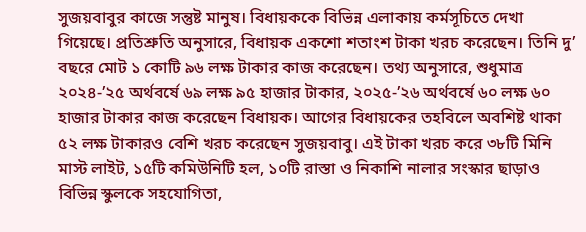সুজয়বাবুর কাজে সন্তুষ্ট মানুষ। বিধায়ককে বিভিন্ন এলাকায় কর্মসূচিতে দেখা গিয়েছে। প্রতিশ্রুতি অনুসারে, বিধায়ক একশো শতাংশ টাকা খরচ করেছেন। তিনি দু’ বছরে মোট ১ কোটি ৯৬ লক্ষ টাকার কাজ করেছেন। তথ্য অনুসারে, শুধুমাত্র ২০২৪-’২৫ অর্থবর্ষে ৬৯ লক্ষ ৯৫ হাজার টাকার, ২০২৫-’২৬ অর্থবর্ষে ৬০ লক্ষ ৬০ হাজার টাকার কাজ করেছেন বিধায়ক। আগের বিধায়কের তহবিলে অবশিষ্ট থাকা ৫২ লক্ষ টাকারও বেশি খরচ করেছেন সুজয়বাবু। এই টাকা খরচ করে ৩৮টি মিনি মাস্ট লাইট, ১৫টি কমিউনিটি হল, ১০টি রাস্তা ও নিকাশি নালার সংস্কার ছাড়াও বিভিন্ন স্কুলকে সহযোগিতা,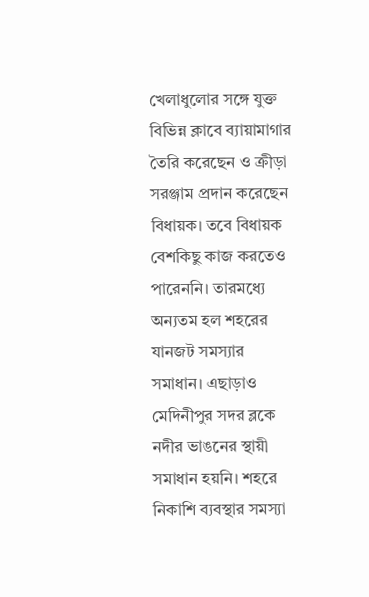খেলাধুলোর সঙ্গে যুক্ত বিভিন্ন ক্লাবে ব্যায়ামাগার তৈরি করেছেন ও ক্রীড়া সরঞ্জাম প্রদান করেছেন বিধায়ক। তবে বিধায়ক বেশকিছু কাজ করতেও পারেননি। তারমধ্যে অন্যতম হল শহরের যানজট সমস্যার সমাধান। এছাড়াও মেদিনীপুর সদর ব্লকে নদীর ভাঙনের স্থায়ী সমাধান হয়নি। শহরে নিকাশি ব্যবস্থার সমস্যা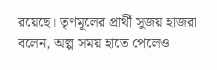রয়েছে। তৃণমূলের প্রার্থী সুজয় হাজরা বলেন, অল্প সময় হাতে পেলেও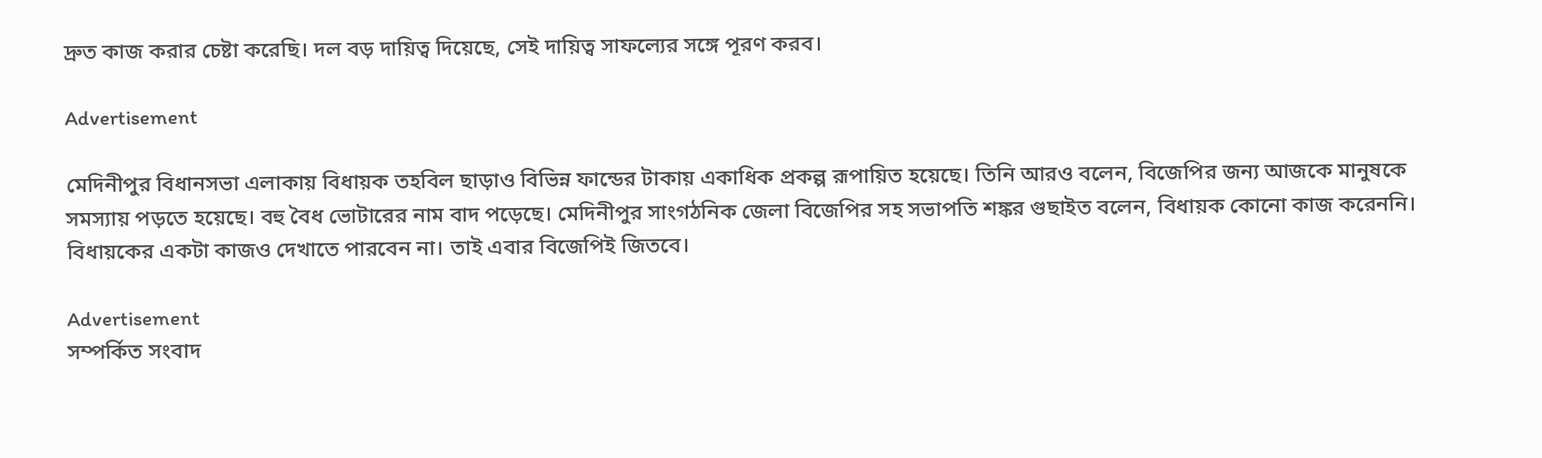দ্রুত কাজ করার চেষ্টা করেছি। দল বড় দায়িত্ব দিয়েছে, সেই দায়িত্ব সাফল্যের সঙ্গে পূরণ করব।

Advertisement

মেদিনীপুর বিধানসভা এলাকায় বিধায়ক তহবিল ছাড়াও বিভিন্ন ফান্ডের টাকায় একাধিক প্রকল্প রূপায়িত হয়েছে। তিনি আরও বলেন, বিজেপির জন্য আজকে মানুষকে সমস্যায় পড়তে হয়েছে। বহু বৈধ ভোটারের নাম বাদ পড়েছে। মেদিনীপুর সাংগঠনিক জেলা বিজেপির সহ সভাপতি শঙ্কর গুছাইত বলেন, বিধায়ক কোনো কাজ করেননি। বিধায়কের একটা কাজও দেখাতে পারবেন না। তাই এবার বিজেপিই জিতবে।

Advertisement
সম্পর্কিত সংবাদ